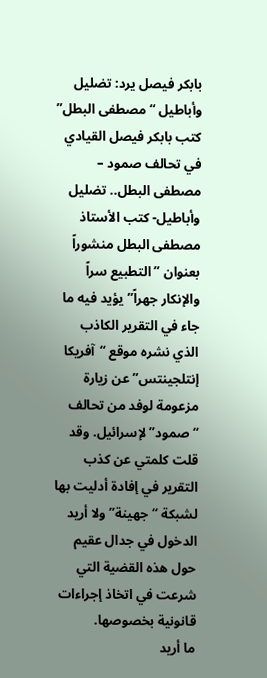بابكر فيصل يرد: تضليل وأباطيل “مصطفى البطل”
كتب بابكر فيصل القيادي في تحالف صمود – مصطفى البطل.. تضليل وأباطيل- كتب الأستاذ مصطفى البطل منشوراً بعنوان ” التطبيع سراً والإنكار جهراً” يؤيد فيه ما جاء في التقرير الكاذب الذي نشره موقع “آفريكا إنتلجينتس” عن زيارة مزعومة لوفد من تحالف “صمود” لإسرائيل. وقد قلت كلمتي عن كذب التقرير في إفادة أدليت بها لشبكة “جهينة” ولا أريد الدخول في جدال عقيم حول هذه القضية التي شرعت في اتخاذ إجراءات قانونية بخصوصها.
ما أريد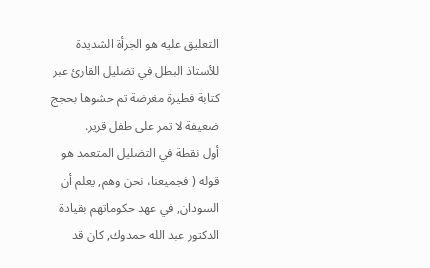التعليق عليه هو الجرأة الشديدة للأستاذ البطل في تضليل القارئ عبر كتابة فطيرة مغرضة تم حشوها بحجج ضعيفة لا تمر على طفل قرير.
أول نقطة في التضليل المتعمد هو قوله ( فجميعنا، نحن وهم, يعلم أن السودان, في عهد حكوماتهم بقيادة الدكتور عبد الله حمدوك, كان قد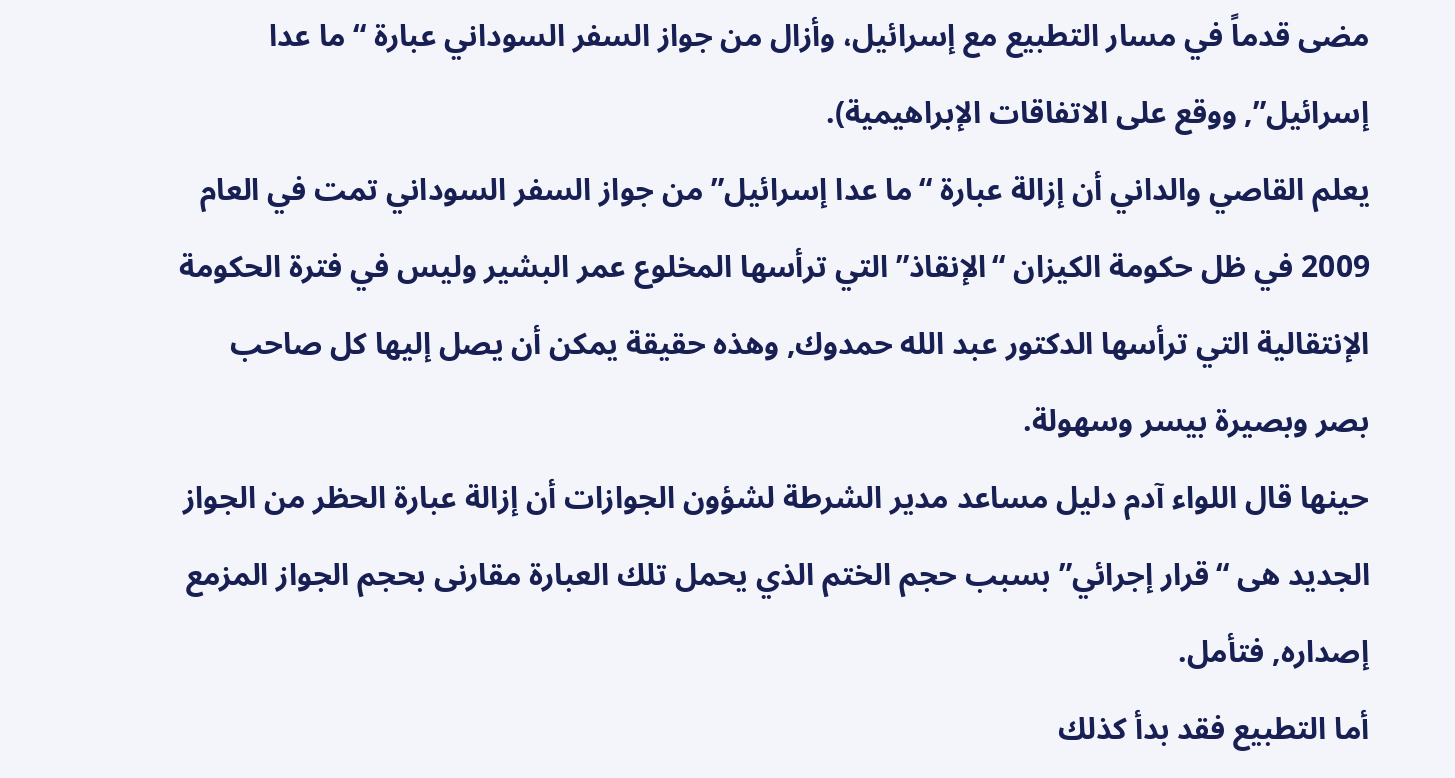مضى قدماً في مسار التطبيع مع إسرائيل، وأزال من جواز السفر السوداني عبارة “ما عدا إسرائيل”, ووقع على الاتفاقات الإبراهيمية).
يعلم القاصي والداني أن إزالة عبارة “ما عدا إسرائيل” من جواز السفر السوداني تمت في العام 2009 في ظل حكومة الكيزان “الإنقاذ” التي ترأسها المخلوع عمر البشير وليس في فترة الحكومة الإنتقالية التي ترأسها الدكتور عبد الله حمدوك, وهذه حقيقة يمكن أن يصل إليها كل صاحب بصر وبصيرة بيسر وسهولة.
حينها قال اللواء آدم دليل مساعد مدير الشرطة لشؤون الجوازات أن إزالة عبارة الحظر من الجواز الجديد هى “قرار إجرائي” بسبب حجم الختم الذي يحمل تلك العبارة مقارنى بحجم الجواز المزمع إصداره, فتأمل.
أما التطبيع فقد بدأ كذلك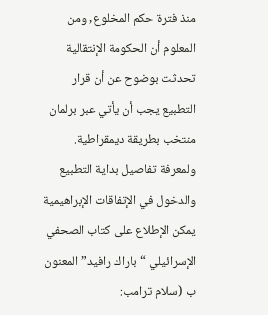منذ فترة حكم المخلوع, ومن المعلوم أن الحكومة الإنتقالية تحدثت بوضوح عن أن قرار التطبيع يجب أن يأتي عبر برلمان منتخب بطريقة ديمقراطية.
ولمعرفة تفاصيل بداية التطبيع والدخول في الإتفاقات الإبراهيمية يمكن الإطلاع على كتاب الصحفي الإسرائيلي “باراك رافيد” المعنون ب (سلام ترامب: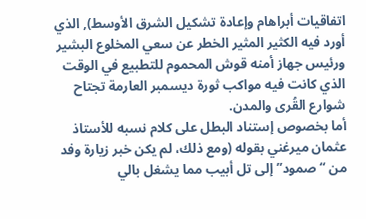اتفاقيات أبراهام وإعادة تشكيل الشرق الأوسط), الذي أورد فيه الكثير المثير الخطر عن سعي المخلوع البشير ورئيس جهاز أمنه قوش المحموم للتطبيع في الوقت الذي كانت فيه مواكب ثورة ديسمبر العارمة تجتاح شوارع القُرى والمدن.
أما بخصوص إستناد البطل على كلام نسبه للأستاذ عثمان ميرغني بقوله (ومع ذلك، لم يكن خبر زيارة وفد من “صمود” إلى تل أبيب مما يشغل بالي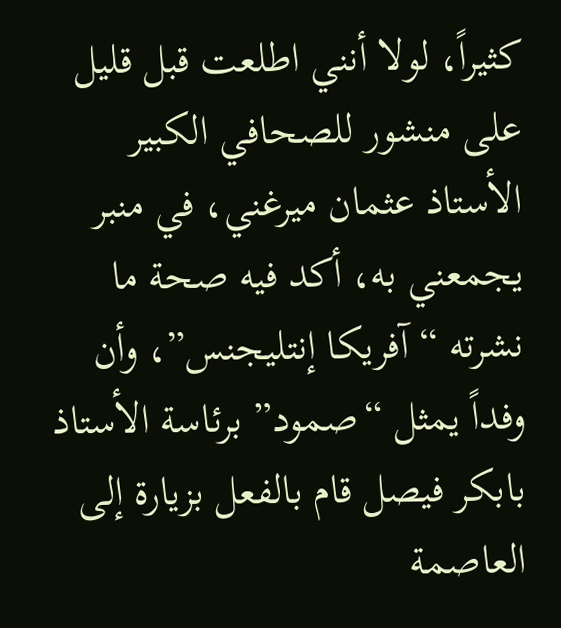كثيراً، لولا أنني اطلعت قبل قليل على منشور للصحافي الكبير الأستاذ عثمان ميرغني، في منبر يجمعني به، أكد فيه صحة ما نشرته “آفريكا إنتليجنس”، وأن وفداً يمثل “صمود” برئاسة الأستاذ بابكر فيصل قام بالفعل بزيارة إلى العاصمة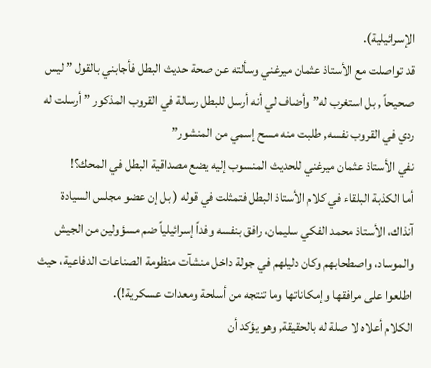الإسرائيلية).
قد تواصلت مع الأستاذ عثمان ميرغني وسألته عن صحة حديث البطل فأجابني بالقول ” ليس صحيحاً , بل استغرب له” وأضاف لي أنه أرسل للبطل رسالة في القروب المذكور ” أرسلت له ردي في القروب نفسه, طلبت منه مسح إسمي من المنشور”
نفي الأستاذ عثمان ميرغني للحديث المنسوب إليه يضع مصداقية البطل في المحك؟!
أما الكذبة البلقاء في كلام الأستاذ البطل فتمثلت في قوله ( بل إن عضو مجلس السيادة آنذاك، الأستاذ محمد الفكي سليمان، رافق بنفسه وفداً إسرائيلياً ضم مسؤولين من الجيش والموساد، واصطحابهم وكان دليلهم في جولة داخل منشآت منظومة الصناعات الدفاعية، حيث اطلعوا على مرافقها وإمكاناتها وما تنتجه من أسلحة ومعدات عسكرية!).
الكلام أعلاه لا صلة له بالحقيقة, وهو يؤكد أن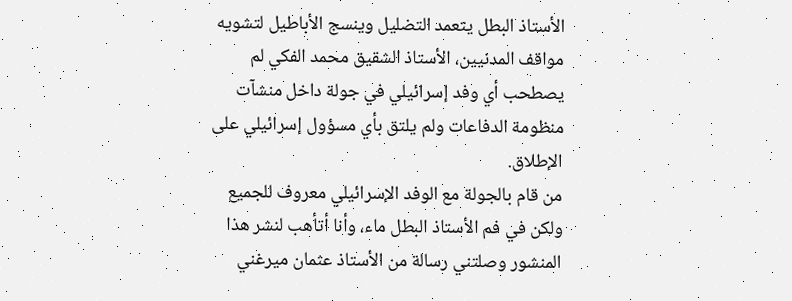الأستاذ البطل يتعمد التضليل وينسج الأباطيل لتشويه مواقف المدنيين، الأستاذ الشقيق محمد الفكي لم يصطحب أي وفد إسرائيلي في جولة داخل منشآت منظومة الدفاعات ولم يلتق بأي مسؤول إسرائيلي على الإطلاق.
من قام بالجولة مع الوفد الإسرائيلي معروف للجميع ولكن في فم الأستاذ البطل ماء، وأنا أتأهب لنشر هذا المنشور وصلتني رسالة من الأستاذ عثمان ميرغني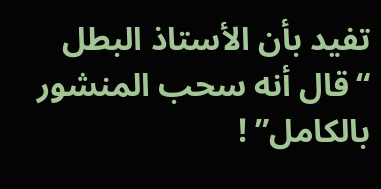تفيد بأن الأستاذ البطل “قال أنه سحب المنشور بالكامل” !